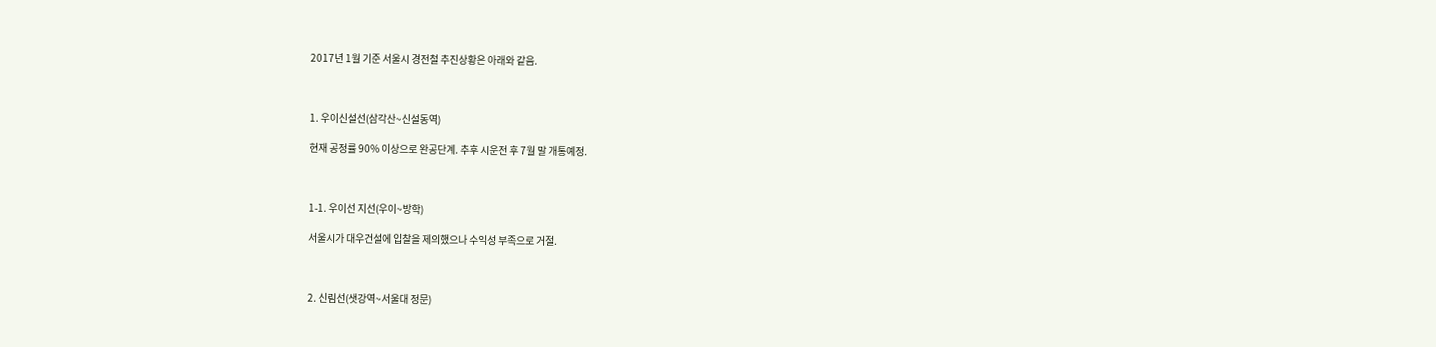2017년 1월 기준 서울시 경전철 추진상황은 아래와 같음.



1. 우이신설선(삼각산~신설동역)

현재 공정률 90% 이상으로 완공단계. 추후 시운전 후 7월 말 개통예정.



1-1. 우이선 지선(우이~방학)

서울시가 대우건설에 입찰을 제의했으나 수익성 부족으로 거절.



2. 신림선(샛강역~서울대 정문)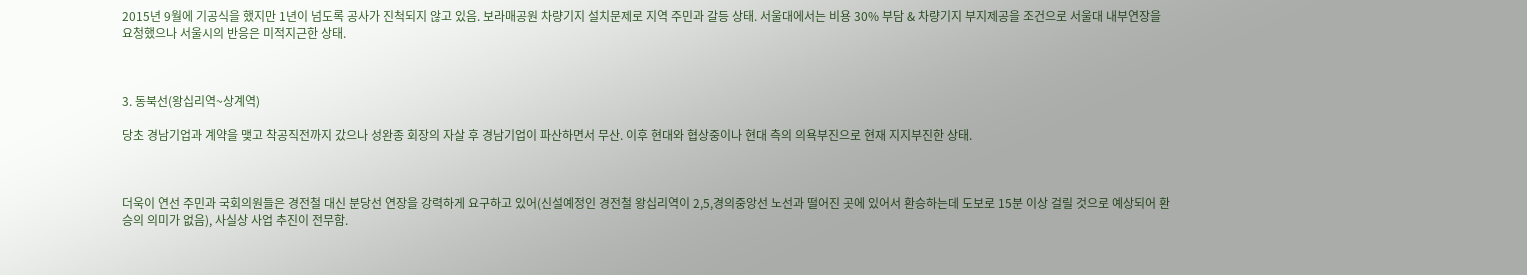2015년 9월에 기공식을 했지만 1년이 넘도록 공사가 진척되지 않고 있음. 보라매공원 차량기지 설치문제로 지역 주민과 갈등 상태. 서울대에서는 비용 30% 부담 & 차량기지 부지제공을 조건으로 서울대 내부연장을 요청했으나 서울시의 반응은 미적지근한 상태.



3. 동북선(왕십리역~상계역)

당초 경남기업과 계약을 맺고 착공직전까지 갔으나 성완종 회장의 자살 후 경남기업이 파산하면서 무산. 이후 현대와 협상중이나 현대 측의 의욕부진으로 현재 지지부진한 상태.



더욱이 연선 주민과 국회의원들은 경전철 대신 분당선 연장을 강력하게 요구하고 있어(신설예정인 경전철 왕십리역이 2,5,경의중앙선 노선과 떨어진 곳에 있어서 환승하는데 도보로 15분 이상 걸릴 것으로 예상되어 환승의 의미가 없음), 사실상 사업 추진이 전무함.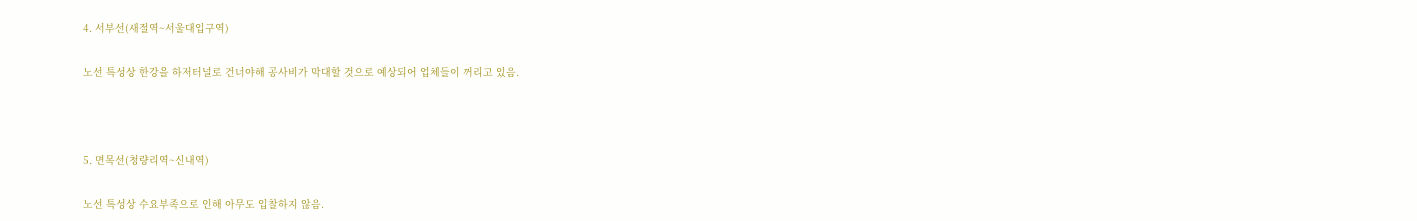4. 서부선(새절역~서울대입구역)

노선 특성상 한강을 하저터널로 건너야해 공사비가 막대할 것으로 예상되어 업체들이 꺼리고 있음.



5. 면목선(청량리역~신내역)

노선 특성상 수요부족으로 인해 아무도 입찰하지 않음.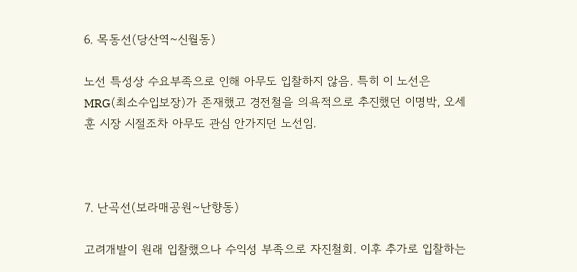6. 목동선(당산역~신월동)

노선 특성상 수요부족으로 인해 아무도 입찰하지 않음. 특히 이 노선은 MRG(최소수입보장)가 존재했고 경전철을 의욕적으로 추진했던 이명박, 오세훈 시장 시절조차 아무도 관심 안가지던 노선임.



7. 난곡선(보라매공원~난향동)

고려개발이 원래 입찰했으나 수익성 부족으로 자진철회. 이후 추가로 입찰하는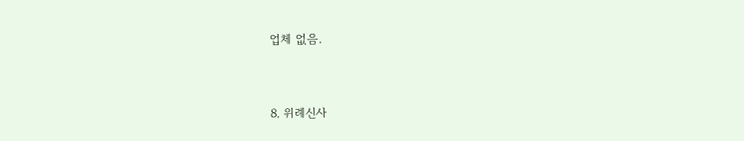업체 없음.



8. 위례신사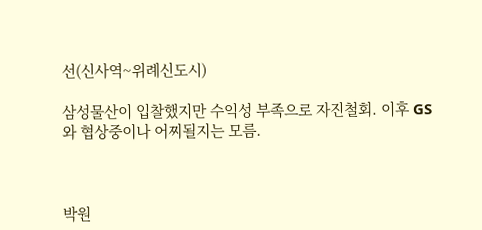선(신사역~위례신도시)

삼성물산이 입찰했지만 수익성 부족으로 자진철회. 이후 GS와 협상중이나 어찌될지는 모름.



박원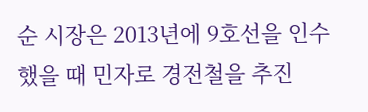순 시장은 2013년에 9호선을 인수했을 때 민자로 경전철을 추진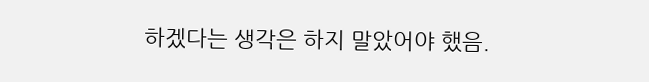하겠다는 생각은 하지 말았어야 했음.